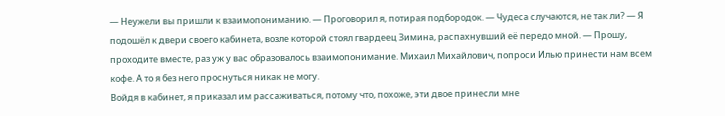— Неужели вы пришли к взаимопониманию. — Проговорил я, потирая подбородок. — Чудеса случаются, не так ли? — Я подошёл к двери своего кабинета, возле которой стоял гвардеец Зимина, распахнувший её передо мной. — Прошу, проходите вместе, раз уж у вас образовалось взаимопонимание. Михаил Михайлович, попроси Илью принести нам всем кофе. А то я без него проснуться никак не могу.
Войдя в кабинет, я приказал им рассаживаться, потому что, похоже, эти двое принесли мне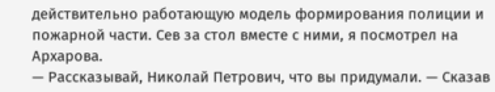действительно работающую модель формирования полиции и пожарной части. Сев за стол вместе с ними, я посмотрел на Архарова.
— Рассказывай, Николай Петрович, что вы придумали. — Сказав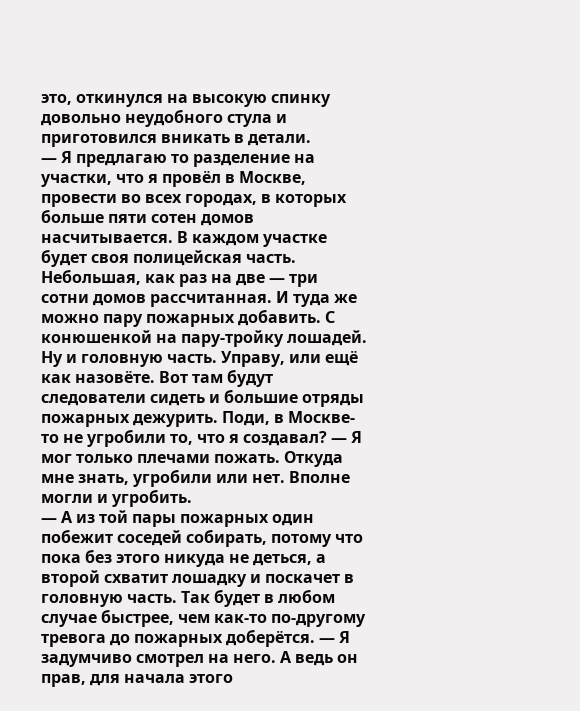это, откинулся на высокую спинку довольно неудобного стула и приготовился вникать в детали.
— Я предлагаю то разделение на участки, что я провёл в Москве, провести во всех городах, в которых больше пяти сотен домов насчитывается. В каждом участке будет своя полицейская часть. Небольшая, как раз на две — три сотни домов рассчитанная. И туда же можно пару пожарных добавить. С конюшенкой на пару-тройку лошадей. Ну и головную часть. Управу, или ещё как назовёте. Вот там будут следователи сидеть и большие отряды пожарных дежурить. Поди, в Москве-то не угробили то, что я создавал? — Я мог только плечами пожать. Откуда мне знать, угробили или нет. Вполне могли и угробить.
— А из той пары пожарных один побежит соседей собирать, потому что пока без этого никуда не деться, а второй схватит лошадку и поскачет в головную часть. Так будет в любом случае быстрее, чем как-то по-другому тревога до пожарных доберётся. — Я задумчиво смотрел на него. А ведь он прав, для начала этого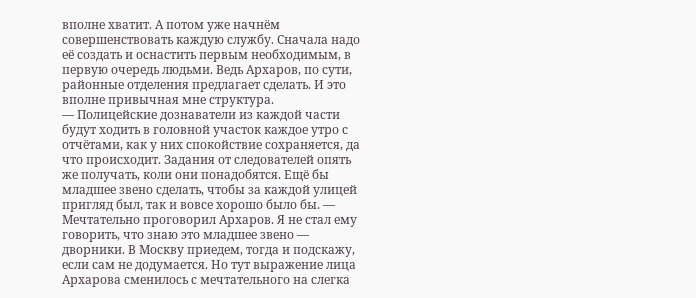вполне хватит. А потом уже начнём совершенствовать каждую службу. Сначала надо её создать и оснастить первым необходимым, в первую очередь людьми. Ведь Архаров, по сути, районные отделения предлагает сделать. И это вполне привычная мне структура.
— Полицейские дознаватели из каждой части будут ходить в головной участок каждое утро с отчётами, как у них спокойствие сохраняется, да что происходит. Задания от следователей опять же получать, коли они понадобятся. Ещё бы младшее звено сделать, чтобы за каждой улицей пригляд был, так и вовсе хорошо было бы. — Мечтательно проговорил Архаров. Я не стал ему говорить, что знаю это младшее звено — дворники. В Москву приедем, тогда и подскажу, если сам не додумается. Но тут выражение лица Архарова сменилось с мечтательного на слегка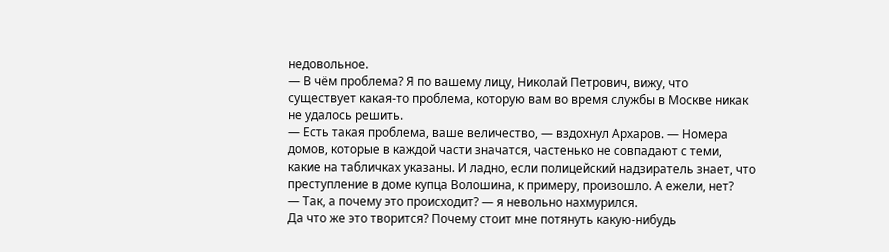недовольное.
— В чём проблема? Я по вашему лицу, Николай Петрович, вижу, что существует какая-то проблема, которую вам во время службы в Москве никак не удалось решить.
— Есть такая проблема, ваше величество, — вздохнул Архаров. — Номера домов, которые в каждой части значатся, частенько не совпадают с теми, какие на табличках указаны. И ладно, если полицейский надзиратель знает, что преступление в доме купца Волошина, к примеру, произошло. А ежели, нет?
— Так, а почему это происходит? — я невольно нахмурился.
Да что же это творится? Почему стоит мне потянуть какую-нибудь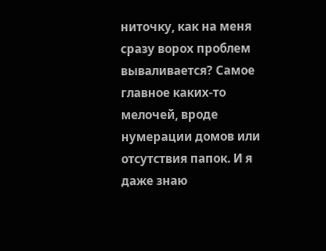ниточку, как на меня сразу ворох проблем вываливается? Самое главное каких-то мелочей, вроде нумерации домов или отсутствия папок. И я даже знаю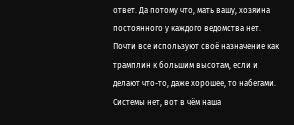ответ. Да потому что, мать вашу, хозяина постоянного у каждого ведомства нет. Почти все используют своё назначение как трамплин к большим высотам, если и делают что-то, даже хорошее, то набегами. Системы нет, вот в чём наша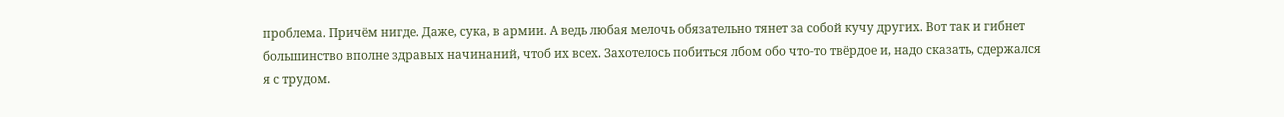проблема. Причём нигде. Даже, сука, в армии. А ведь любая мелочь обязательно тянет за собой кучу других. Вот так и гибнет большинство вполне здравых начинаний, чтоб их всех. Захотелось побиться лбом обо что-то твёрдое и, надо сказать, сдержался я с трудом.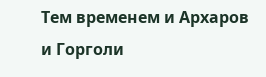Тем временем и Архаров и Горголи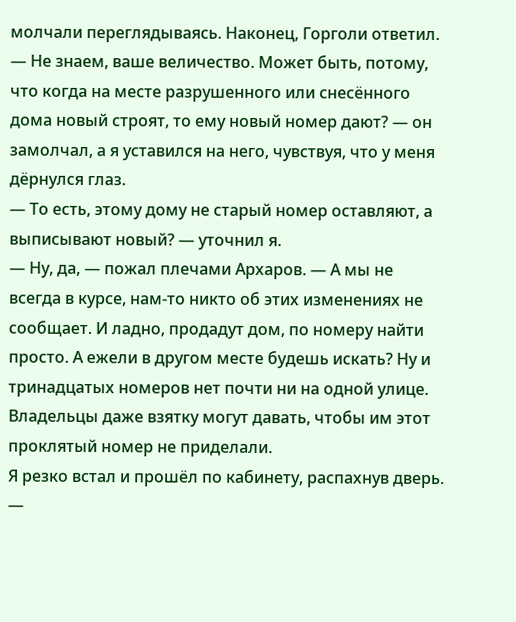молчали переглядываясь. Наконец, Горголи ответил.
— Не знаем, ваше величество. Может быть, потому, что когда на месте разрушенного или снесённого дома новый строят, то ему новый номер дают? — он замолчал, а я уставился на него, чувствуя, что у меня дёрнулся глаз.
— То есть, этому дому не старый номер оставляют, а выписывают новый? — уточнил я.
— Ну, да, — пожал плечами Архаров. — А мы не всегда в курсе, нам-то никто об этих изменениях не сообщает. И ладно, продадут дом, по номеру найти просто. А ежели в другом месте будешь искать? Ну и тринадцатых номеров нет почти ни на одной улице. Владельцы даже взятку могут давать, чтобы им этот проклятый номер не приделали.
Я резко встал и прошёл по кабинету, распахнув дверь.
—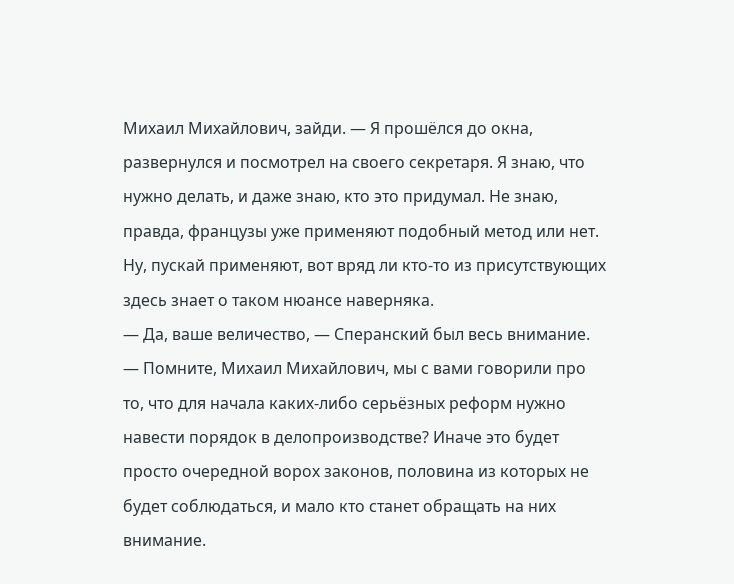Михаил Михайлович, зайди. — Я прошёлся до окна, развернулся и посмотрел на своего секретаря. Я знаю, что нужно делать, и даже знаю, кто это придумал. Не знаю, правда, французы уже применяют подобный метод или нет. Ну, пускай применяют, вот вряд ли кто-то из присутствующих здесь знает о таком нюансе наверняка.
— Да, ваше величество, — Сперанский был весь внимание.
— Помните, Михаил Михайлович, мы с вами говорили про то, что для начала каких-либо серьёзных реформ нужно навести порядок в делопроизводстве? Иначе это будет просто очередной ворох законов, половина из которых не будет соблюдаться, и мало кто станет обращать на них внимание.